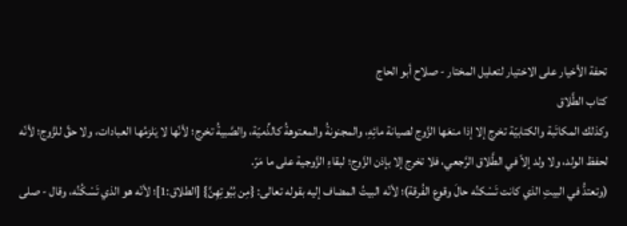تحفة الأخيار على الاختيار لتعليل المختار - صلاح أبو الحاج
كتاب الطَّلاق
وكذلك المكاتَبة والكتابيّة تخرج إلا إذا منعَها الزَّوج لصيانة مائِهِ، والمجنونةُ والمعتوهةُ كالذِّميّة، والصَّبيةُ تخرج؛ لأنّها لا يَلزمُها العبادات، ولا حقَّ للزَّوج؛ لأنّه لحفظ الولد، ولا ولد إلاّ في الطَّلاق الرَّجعي، فلا تخرج إلا بإذن الزَّوج؛ لبقاءِ الزَّوجية على ما مَرّ.
(وتعتدُّ في البيتِ الذي كانت تَسْكنُه حالَ وقوع الفُرقة)؛ لأنّه البيتُ المضاف إليه بقوله تعالى: {مِن بُيُوتِهِنَّ} [الطلاق:1]؛ لأنّه هو الذي تَسْكُنُه، وقال - صلى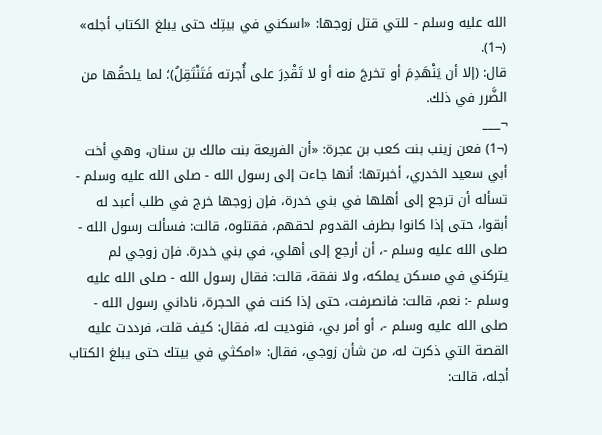الله عليه وسلم - للتي قتل زوجها: «اسكني في بيتِك حتى يبلغ الكتاب أجله» (¬1).
قال: (إلا أن يَنْهَدِمَ أو تخرجَ منه أو لا تَقْدِرَ على أُجرته فَتَنْتَقِلُ)؛ لما يلحقُها من الضَّرر في ذلك.
¬___
(¬1) فعن زينب بنت كعب بن عجرة: «أن الفريعة بنت مالك بن سنان، وهي أخت أبي سعيد الخدري، أخبرتها: أنها جاءت إلى رسول الله - صلى الله عليه وسلم - تسأله أن ترجع إلى أهلها في بني خدرة، فإن زوجها خرج في طلب أعبد له أبقوا، حتى إذا كانوا بطرف القدوم لحقهم، فقتلوه، قالت: فسألت رسول الله - صلى الله عليه وسلم -، أن أرجع إلى أهلي، في بني خدرة. فإن زوجي لم يتركني في مسكن يملكه، ولا نفقة، قالت: فقال رسول الله - صلى الله عليه وسلم -: نعم، قالت: فانصرفت، حتى إذا كنت في الحجرة، ناداني رسول الله - صلى الله عليه وسلم -، أو أمر بي، فنوديت له، فقال: كيف قلت، فرددت عليه القصة التي ذكرت له، من شأن زوجي، فقال: «امكثي في بيتك حتى يبلغ الكتاب أجله، قالت: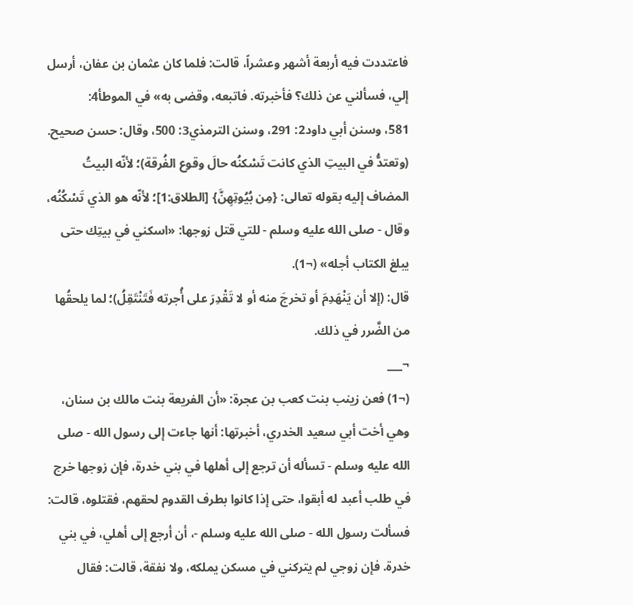فاعتددت فيه أربعة أشهر وعشراً، قالت: فلما كان عثمان بن عفان، أرسل إلي، فسألني عن ذلك؟ فأخبرته. فاتبعه، وقضى به» في الموطأ4:
581، وسنن أبي داود2: 291، وسنن الترمذي3: 500، وقال: حسن صحيح.
(وتعتدُّ في البيتِ الذي كانت تَسْكنُه حالَ وقوع الفُرقة)؛ لأنّه البيتُ المضاف إليه بقوله تعالى: {مِن بُيُوتِهِنَّ} [الطلاق:1]؛ لأنّه هو الذي تَسْكُنُه، وقال - صلى الله عليه وسلم - للتي قتل زوجها: «اسكني في بيتِك حتى يبلغ الكتاب أجله» (¬1).
قال: (إلا أن يَنْهَدِمَ أو تخرجَ منه أو لا تَقْدِرَ على أُجرته فَتَنْتَقِلُ)؛ لما يلحقُها من الضَّرر في ذلك.
¬___
(¬1) فعن زينب بنت كعب بن عجرة: «أن الفريعة بنت مالك بن سنان، وهي أخت أبي سعيد الخدري، أخبرتها: أنها جاءت إلى رسول الله - صلى الله عليه وسلم - تسأله أن ترجع إلى أهلها في بني خدرة، فإن زوجها خرج في طلب أعبد له أبقوا، حتى إذا كانوا بطرف القدوم لحقهم، فقتلوه، قالت: فسألت رسول الله - صلى الله عليه وسلم -، أن أرجع إلى أهلي، في بني خدرة. فإن زوجي لم يتركني في مسكن يملكه، ولا نفقة، قالت: فقال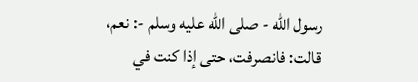رسول الله - صلى الله عليه وسلم -: نعم، قالت: فانصرفت، حتى إذا كنت في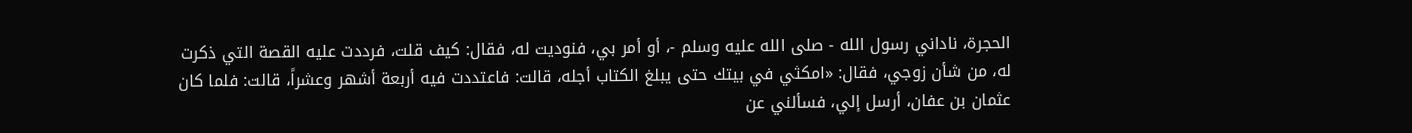الحجرة، ناداني رسول الله - صلى الله عليه وسلم -، أو أمر بي، فنوديت له، فقال: كيف قلت، فرددت عليه القصة التي ذكرت له، من شأن زوجي، فقال: «امكثي في بيتك حتى يبلغ الكتاب أجله، قالت: فاعتددت فيه أربعة أشهر وعشراً، قالت: فلما كان عثمان بن عفان، أرسل إلي، فسألني عن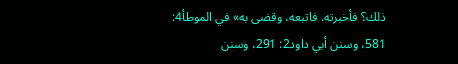ذلك؟ فأخبرته. فاتبعه، وقضى به» في الموطأ4:
581، وسنن أبي داود2: 291، وسنن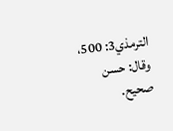الترمذي3: 500، وقال: حسن صحيح.